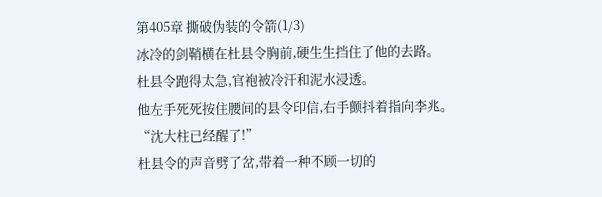第405章 撕破伪装的令箭(1/3)
冰冷的剑鞘横在杜县令胸前,硬生生挡住了他的去路。
杜县令跑得太急,官袍被冷汗和泥水浸透。
他左手死死按住腰间的县令印信,右手颤抖着指向李兆。
“沈大柱已经醒了!”
杜县令的声音劈了岔,带着一种不顾一切的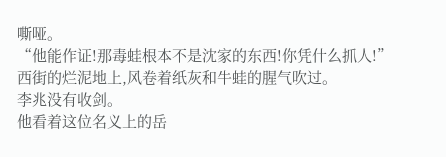嘶哑。
“他能作证!那毒蛙根本不是沈家的东西!你凭什么抓人!”
西街的烂泥地上,风卷着纸灰和牛蛙的腥气吹过。
李兆没有收剑。
他看着这位名义上的岳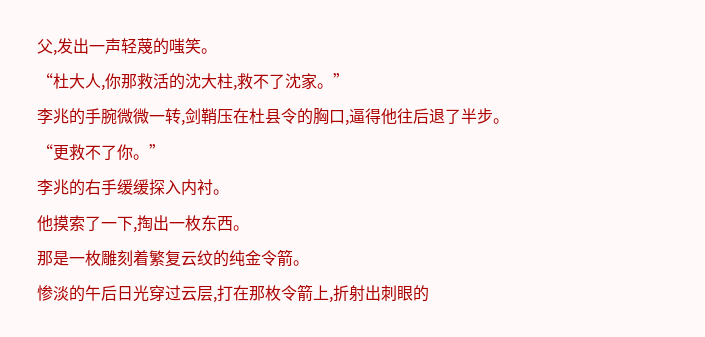父,发出一声轻蔑的嗤笑。
“杜大人,你那救活的沈大柱,救不了沈家。”
李兆的手腕微微一转,剑鞘压在杜县令的胸口,逼得他往后退了半步。
“更救不了你。”
李兆的右手缓缓探入内衬。
他摸索了一下,掏出一枚东西。
那是一枚雕刻着繁复云纹的纯金令箭。
惨淡的午后日光穿过云层,打在那枚令箭上,折射出刺眼的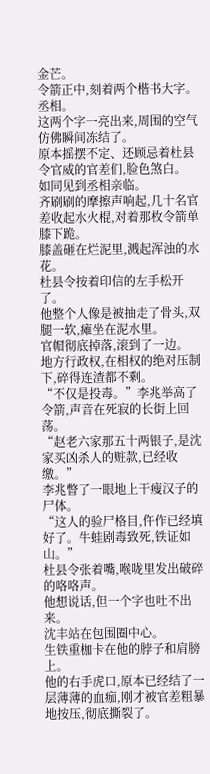金芒。
令箭正中,刻着两个楷书大字。
丞相。
这两个字一亮出来,周围的空气仿佛瞬间冻结了。
原本摇摆不定、还顾忌着杜县令官威的官差们,脸色煞白。
如同见到丞相亲临。
齐刷刷的摩擦声响起,几十名官差收起水火棍,对着那枚令箭单膝下跪。
膝盖砸在烂泥里,溅起浑浊的水花。
杜县令按着印信的左手松开了。
他整个人像是被抽走了骨头,双腿一软,瘫坐在泥水里。
官帽彻底掉落,滚到了一边。
地方行政权,在相权的绝对压制下,碎得连渣都不剩。
“不仅是投毒。”李兆举高了令箭,声音在死寂的长街上回荡。
“赵老六家那五十两银子,是沈家买凶杀人的赃款,已经收缴。”
李兆瞥了一眼地上干瘦汉子的尸体。
“这人的验尸格目,仵作已经填好了。牛蛙剧毒致死,铁证如山。”
杜县令张着嘴,喉咙里发出破碎的咯咯声。
他想说话,但一个字也吐不出来。
沈丰站在包围圈中心。
生铁重枷卡在他的脖子和肩膀上。
他的右手虎口,原本已经结了一层薄薄的血痂,刚才被官差粗暴地按压,彻底撕裂了。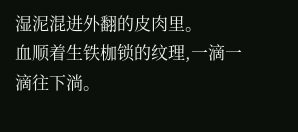湿泥混进外翻的皮肉里。
血顺着生铁枷锁的纹理,一滴一滴往下淌。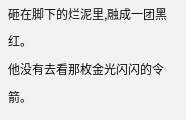砸在脚下的烂泥里,融成一团黑红。
他没有去看那枚金光闪闪的令箭。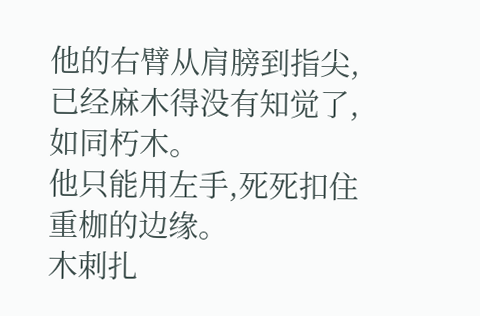他的右臂从肩膀到指尖,已经麻木得没有知觉了,如同朽木。
他只能用左手,死死扣住重枷的边缘。
木刺扎